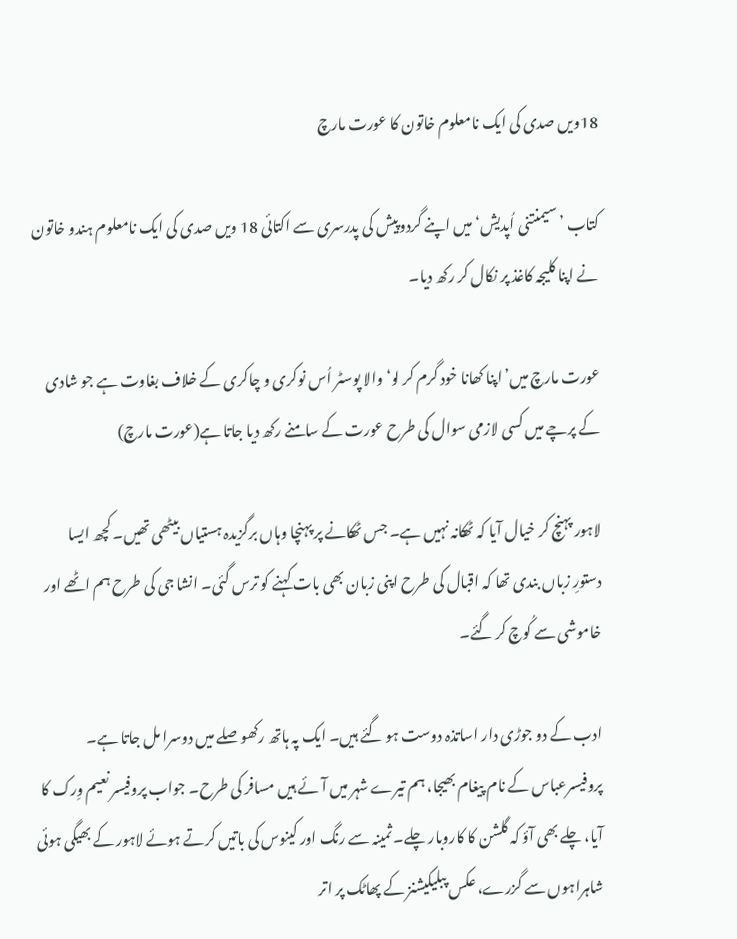18ویں صدی کی ایک نامعلوم خاتون کا عورت مارچ

کتاب ’سیمنتنی اُپدیش‘میں اپنے گردوپیش کی پدرسری سے اکتائی 18 ویں صدی کی ایک نامعلوم ہندو خاتون نے اپنا کلیجہ کاغذ پر نکال کر رکھ دیا۔

عورت مارچ میں’اپنا کھانا خود گرم کر لو‘ والا پوسٹر اُس نوکری و چاکری کے خلاف بغاوت ہے جو شادی کے پرچے میں کسی لازمی سوال کی طرح عورت کے سامنے رکھ دیا جاتا ہے(عورت مارچ)

لاہور پہنچ کر خیال آیا کہ ٹھکانہ نہیں ہے۔ جس ٹھکانے پر پہنچا وہاں برگزیدہ ہستیاں بیٹھی تھیں۔ کچھ ایسا دستورِ زباں بندی تھا کہ اقبال کی طرح اپنی زبان بھی بات کہنے کو ترس گئی۔ انشا جی کی طرح ہم اٹھے اور خاموشی سے کُوچ کر گئے۔

ادب کے دو جوڑی دار اساتذہ دوست ہو گئے ہیں۔ ایک پہ ہاتھ رکھو صلے میں دوسرا مل جاتا ہے۔ پروفیسرعباس کے نام پیغام بھیجا، ہم تیرے شہر میں آئے ہیں مسافر کی طرح۔ جواب پروفیسر نعیم وِرک کا آیا، چلے بھی آؤ کہ گلشن کا کاروبار چلے۔ ثمینہ سے رنگ اور کینوس کی باتیں کرتے ہوئے لاہور کے بھیگی ہوئی شاہراہوں سے گزرے، عکس پبلیکیشنز کے پھاٹک پر اتر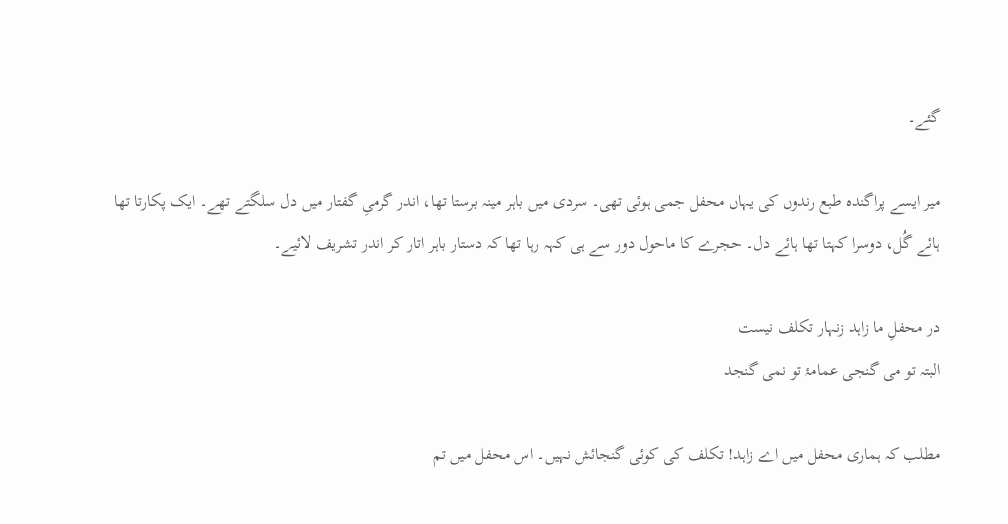گئے۔

میر ایسے پراگندہ طبع رندوں کی یہاں محفل جمی ہوئی تھی۔ سردی میں باہر مینہ برستا تھا، اندر گرمیِ گفتار میں دل سلگتے تھے۔ ایک پکارتا تھا ہائے گُل، دوسرا کہتا تھا ہائے دل۔ حجرے کا ماحول دور سے ہی کہہ رہا تھا کہ دستار باہر اتار کر اندر تشریف لائیے۔

در محفلِ ما زاہد زنہار تکلف نیست
البتہ تو می گنجی عمامۂ تو نمی گنجد

مطلب کہ ہماری محفل میں اے زاہد! تکلف کی کوئی گنجائش نہیں۔ اس محفل میں تم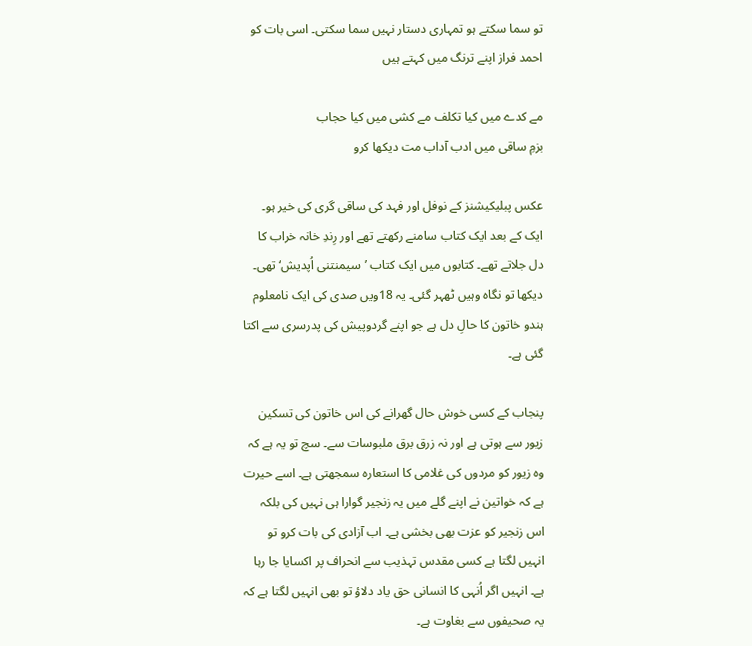تو سما سکتے ہو تمہاری دستار نہیں سما سکتی۔ اسی بات کو احمد فراز اپنے ترنگ میں کہتے ہیں

مے کدے میں کیا تکلف مے کشی میں کیا حجاب
بزمِ ساقی میں ادب آداب مت دیکھا کرو

عکس پبلیکیشنز کے نوفل اور فہد کی ساقی گری کی خیر ہو۔ ایک کے بعد ایک کتاب سامنے رکھتے تھے اور رِندِ خانہ خراب کا دل جلاتے تھے۔ کتابوں میں ایک کتاب ’سیمنتنی اُپدیش‘ تھی۔ دیکھا تو نگاہ وہیں ٹھہر گئی۔ یہ 18ویں صدی کی ایک نامعلوم ہندو خاتون کا حالِ دل ہے جو اپنے گردوپیش کی پدرسری سے اکتا گئی ہے۔

پنجاب کے کسی خوش حال گھرانے کی اس خاتون کی تسکین زیور سے ہوتی ہے اور نہ زرق برق ملبوسات سے۔ سچ تو یہ ہے کہ وہ زیور کو مردوں کی غلامی کا استعارہ سمجھتی ہے۔ اسے حیرت ہے کہ خواتین نے اپنے گلے میں یہ زنجیر گوارا ہی نہیں کی بلکہ اس زنجیر کو عزت بھی بخشی ہے۔ اب آزادی کی بات کرو تو انہیں لگتا ہے کسی مقدس تہذیب سے انحراف پر اکسایا جا رہا ہے۔ انہیں اگر اُنہی کا انسانی حق یاد دلاؤ تو بھی انہیں لگتا ہے کہ یہ صحیفوں سے بغاوت ہے۔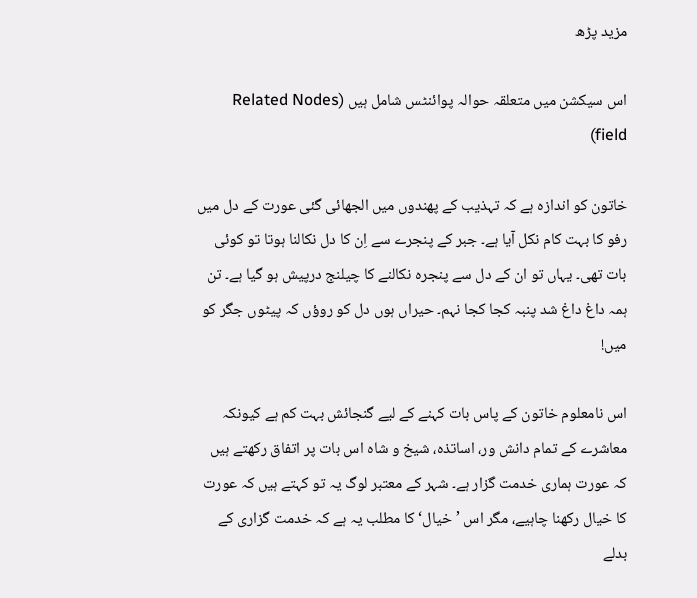مزید پڑھ

اس سیکشن میں متعلقہ حوالہ پوائنٹس شامل ہیں (Related Nodes field)

خاتون کو اندازہ ہے کہ تہذیب کے پھندوں میں الجھائی گئی عورت کے دل میں رفو کا بہت کام نکل آیا ہے۔ جبر کے پنجرے سے اِن کا دل نکالنا ہوتا تو کوئی بات تھی۔ یہاں تو ان کے دل سے پنجرہ نکالنے کا چیلنج درپیش ہو گیا ہے۔ تن ہمہ داغ داغ شد پنبہ کجا کجا نہم۔ حیراں ہوں دل کو روؤں کہ پیٹوں جگر کو میں!

اس نامعلوم خاتون کے پاس بات کہنے کے لیے گنجائش بہت کم ہے کیونکہ معاشرے کے تمام دانش ور، اساتذہ، شیخ و شاہ اس بات پر اتفاق رکھتے ہیں کہ عورت ہماری خدمت گزار ہے۔ شہر کے معتبر لوگ یہ تو کہتے ہیں کہ عورت کا خیال رکھنا چاہیے، مگر اس ’خیال‘ کا مطلب یہ ہے کہ خدمت گزاری کے بدلے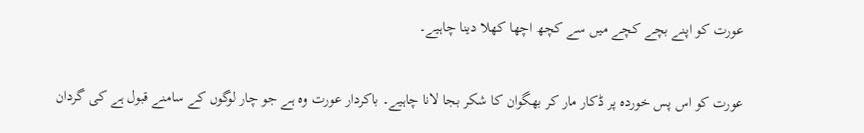عورت کو اپنے بچے کچے میں سے کچھ اچھا کھلا دینا چاہیے۔

عورت کو اس پس خوردہ پر ڈکار مار کر بھگوان کا شکر بجا لانا چاہیے۔ باکردار عورت وہ ہے جو چار لوگوں کے سامنے قبول ہے کی گردان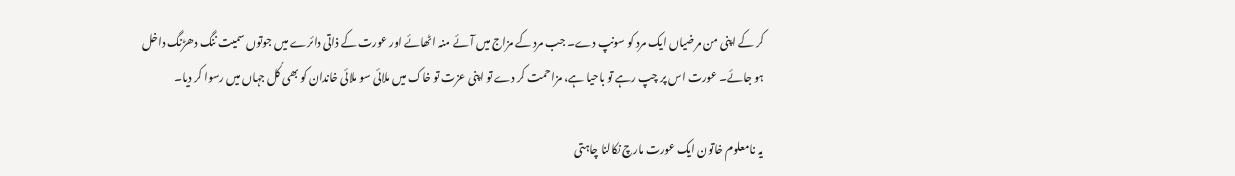کر کے اپنی من مرضیاں ایک مرد کو سونپ دے۔ جب مرد کے مزاج میں آئے منہ اٹھائے اور عورت کے ذاتی دائرے میں جوتوں سمیت ننگ دھڑنگ داخل ہو جائے۔ عورت اس پر چپ رہے تو باحیا ہے، مزاحمت کر دے تو اپنی عزت تو خاک میں ملائی سو ملائی خاندان کو بھی کُل جہاں میں رسوا کر دیا۔

یہ نامعلوم خاتون ایک عورت مارچ نکالنا چاہتی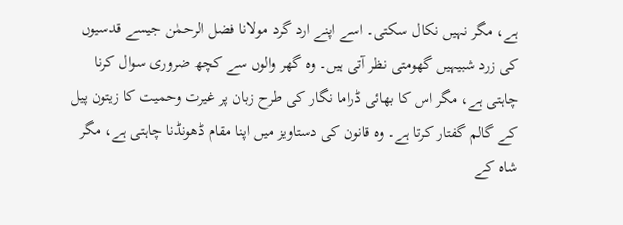ہے، مگر نہیں نکال سکتی۔ اسے اپنے ارد گرد مولانا فضل الرحمٰن جیسے قدسیوں کی زرد شبیہیں گھومتی نظر آتی ہیں۔ وہ گھر والوں سے کچھ ضروری سوال کرنا چاہتی ہے، مگر اس کا بھائی ڈراما نگار کی طرح زبان پر غیرت وحمیت کا زیتون پیل کے گالم گفتار کرتا ہے۔ وہ قانون کی دستاویز میں اپنا مقام ڈھونڈنا چاہتی ہے، مگر شاہ کے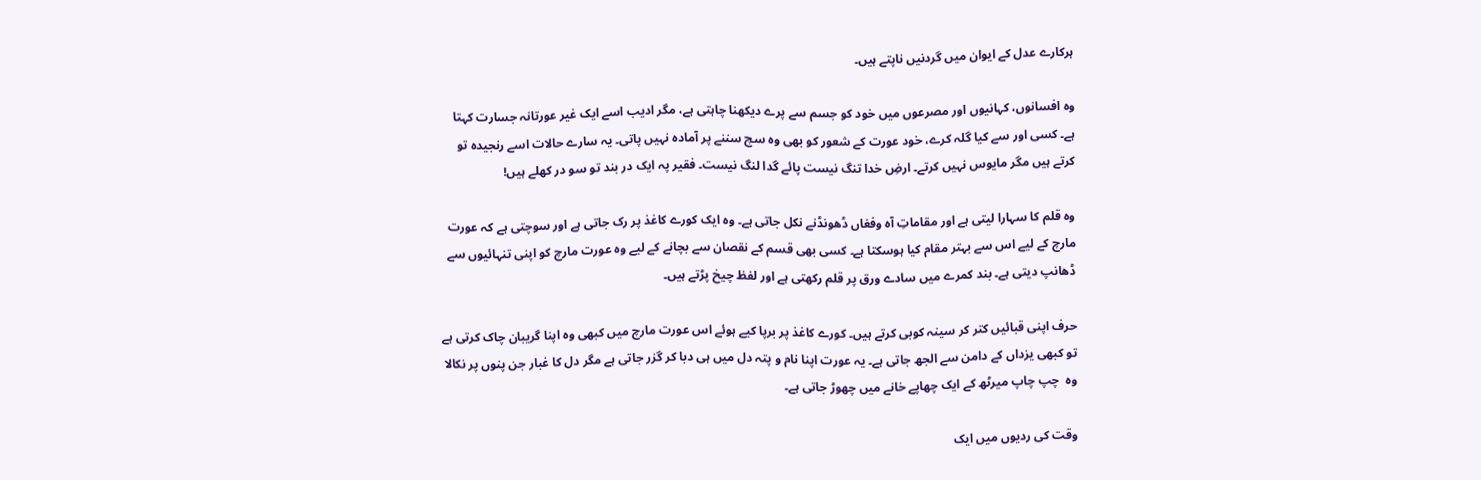ہرکارے عدل کے ایوان میں گردنیں ناپتے ہیں۔

وہ افسانوں، کہانیوں اور مصرعوں میں خود کو جسم سے پرے دیکھنا چاہتی ہے، مگر ادیب اسے ایک غیر عورتانہ جسارت کہتا ہے۔ کسی اور سے کیا گلہ کرے، خود عورت کے شعور کو بھی وہ سچ سننے پر آمادہ نہیں پاتی۔ یہ سارے حالات اسے رنجیدہ تو کرتے ہیں مگر مایوس نہیں کرتے۔ ارضِ خدا تنگ نیست پائے گدا لنگ نیست۔ فقیر پہ ایک در بند تو سو در کھلے ہیں!

وہ قلم کا سہارا لیتی ہے اور مقاماتِ آہ وفغاں ڈھونڈنے نکل جاتی ہے۔ وہ ایک کورے کاغذ پر رک جاتی ہے اور سوچتی ہے کہ عورت مارچ کے لیے اس سے بہتر مقام کیا ہوسکتا ہے۔ کسی بھی قسم کے نقصان سے بچانے کے لیے وہ عورت مارچ کو اپنی تنہائیوں سے ڈھانپ دیتی ہے۔ بند کمرے میں سادے ورق پر قلم رکھتی ہے اور لفظ چیخ پڑتے ہیں۔

حرف اپنی قبائیں کتر کر سینہ کوبی کرتے ہیں۔ کورے کاغذ پر برپا کیے ہوئے اس عورت مارچ میں کبھی وہ اپنا گریبان چاک کرتی ہے تو کبھی یزداں کے دامن سے الجھ جاتی ہے۔ یہ عورت اپنا نام و پتہ دل میں ہی دبا کر گزر جاتی ہے مگر دل کا غبار جن پنوں پر نکالا وہ  چپ چاپ میرٹھ کے ایک چھاپے خانے میں چھوڑ جاتی ہے۔

وقت کی ردیوں میں ایک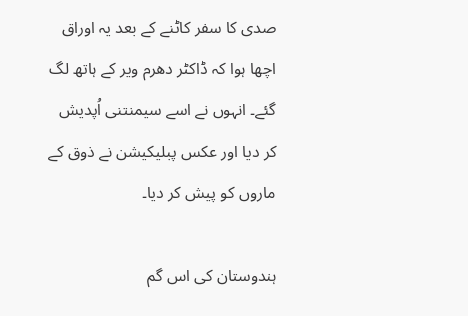صدی کا سفر کاٹنے کے بعد یہ اوراق اچھا ہوا کہ ڈاکٹر دھرم ویر کے ہاتھ لگ گئے۔ انہوں نے اسے سیمنتنی اُپدیش کر دیا اور عکس پبلیکیشن نے ذوق کے ماروں کو پیش کر دیا۔

ہندوستان کی اس گم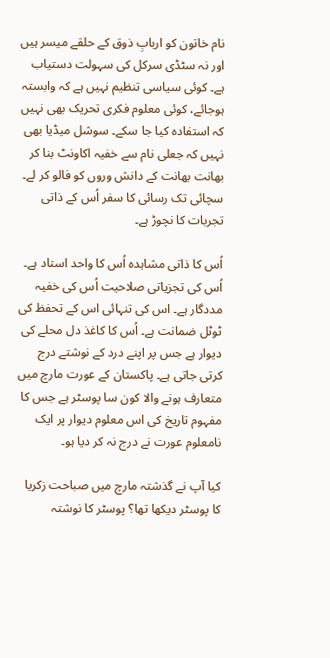نام خاتون کو اربابِ ذوق کے حلقے میسر ہیں اور نہ سٹڈی سرکل کی سہولت دستیاب ہے۔ کوئی سیاسی تنظیم نہیں ہے کہ وابستہ ہوجائے، کوئی معلوم فکری تحریک بھی نہیں کہ استفادہ کیا جا سکے۔ سوشل میڈیا بھی نہیں کہ جعلی نام سے خفیہ اکاونٹ بنا کر بھانت بھانت کے دانش وروں کو فالو کر لے۔ سچائی تک رسائی کا سفر اُس کے ذاتی تجربات کا نچوڑ ہے۔

اُس کا ذاتی مشاہدہ اُس کا واحد استاد ہے۔ اُس کی تجزیاتی صلاحیت اُس کی خفیہ مددگار ہے۔ اس کی تنہائی اس کے تحفظ کی ٹوٹل ضمانت ہے۔ اُس کا کاغذ دل محلے کی دیوار ہے جس پر اپنے درد کے نوشتے درج کرتی جاتی ہے۔ پاکستان کے عورت مارچ میں متعارف ہونے والا کون سا پوسٹر ہے جس کا مفہوم تاریخ کی اس معلوم دیوار پر ایک نامعلوم عورت نے درج نہ کر دیا ہو۔

کیا آپ نے گذشتہ مارچ میں صباحت زکریا کا پوسٹر دیکھا تھا؟ پوسٹر کا نوشتہ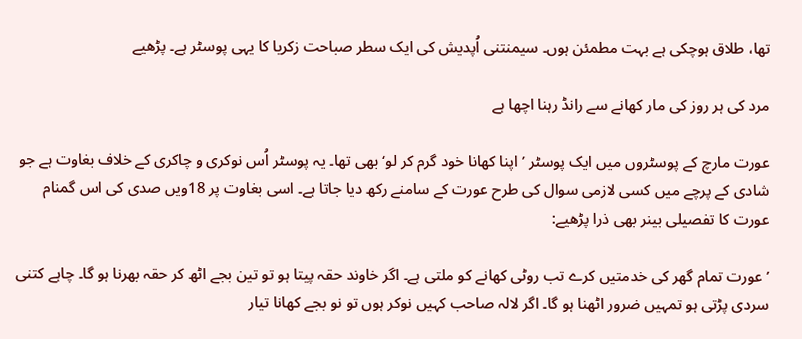تھا، طلاق ہوچکی ہے بہت مطمئن ہوں۔ سیمنتنی اُپدیش کی ایک سطر صباحت زکریا کا یہی پوسٹر ہے۔ پڑھیے

مرد کی ہر روز کی مار کھانے سے رانڈ رہنا اچھا ہے

عورت مارچ کے پوسٹروں میں ایک پوسٹر ’اپنا کھانا خود گرم کر لو‘ بھی تھا۔ یہ پوسٹر اُس نوکری و چاکری کے خلاف بغاوت ہے جو شادی کے پرچے میں کسی لازمی سوال کی طرح عورت کے سامنے رکھ دیا جاتا ہے۔ اسی بغاوت پر 18ویں صدی کی اس گمنام عورت کا تفصیلی بینر بھی ذرا پڑھیے:

’عورت تمام گھر کی خدمتیں کرے تب روٹی کھانے کو ملتی ہے۔ اگر خاوند حقہ پیتا ہو تو تین بجے اٹھ کر حقہ بھرنا ہو گا۔ چاہے کتنی سردی پڑتی ہو تمہیں ضرور اٹھنا ہو گا۔ اگر لالہ صاحب کہیں نوکر ہوں تو نو بجے کھانا تیار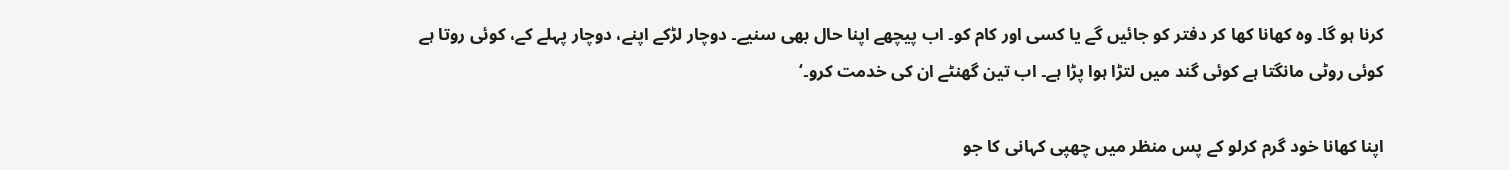کرنا ہو گا۔ وہ کھانا کھا کر دفتر کو جائیں گے یا کسی اور کام کو۔ اب پیچھے اپنا حال بھی سنیے۔ دوچار لڑکے اپنے، دوچار پہلے کے، کوئی روتا ہے کوئی روٹی مانگتا ہے کوئی گند میں لتڑا ہوا پڑا ہے۔ اب تین گھنٹے ان کی خدمت کرو۔‘

اپنا کھانا خود گرم کرلو کے پس منظر میں چھپی کہانی کا جو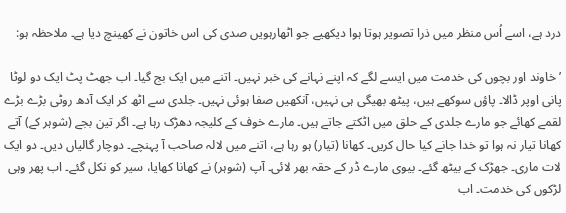درد ہے، اسے اُس منظر میں ذرا تصویر ہوتا ہوا دیکھیے جو اٹھارہویں صدی کی اس خاتون نے کھینچ دیا ہے۔ ملاحظہ ہو:

’خاوند اور بچوں کی خدمت میں ایسے لگے کہ اپنے نہانے کی خبر نہیں۔ اتنے میں ایک بج گیا۔ اب جھٹ پٹ ایک دو لوٹا پانی اوپر ڈالا۔ پاؤں سوکھے ہیں، پیٹھ بھیگی ہی نہیں، آنکھیں صفا ہوئی نہیں۔ جلدی سے اٹھ کر ایک آدھ روٹی بڑے بڑے لقمے کھائے جو مارے جلدی کے حلق میں اٹکتے جاتے ہیں۔ مارے خوف کے کلیجہ دھڑک رہا ہے۔ اگر تین بجے (شوہر کے) آتے کھانا تیار نہ ہوا تو خدا جانے کیا حال کریں۔ کھانا (تیار) ہو رہا ہے، اتنے میں لالہ صاحب آ پہنچے۔ دوچار گالیاں دیں۔ دو ایک لات ماری۔ جھڑک کے بیٹھ گئے۔ بیوی مارے ڈر کے حقہ بھر لائی۔ آپ (شوہر) نے کھانا کھایا، سیر کو نکل گئے۔ اب پھر وہی لڑکوں کی خدمت۔ اب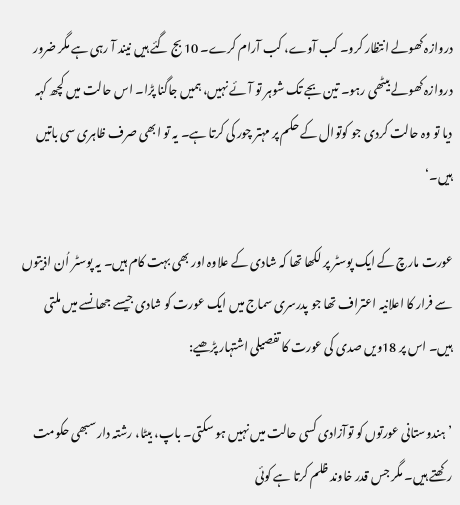دروازہ کھولے انتظار کرو۔ کب آوے، کب آرام کرے۔ 10 بج گئے ہیں نیند آ رہی ہے مگر ضرور دروازہ کھولے بیٹھی رہو۔ تین بجے تک شوہر تو آئے نہیں، ہمیں جاگنا پڑا۔ اس حالت میں کچھ کہہ دیا تو وہ حالت کردی جو کوتوال کے حکم پر مہتر چور کی کرتا ہے۔ یہ تو ابھی صرف ظاہری سی باتیں ہیں۔‘

عورت مارچ کے ایک پوسٹر پر لکھا تھا کہ شادی کے علاوہ اور بھی بہت کام ہیں۔ یہ پوسٹر اُن اذیتوں سے فرار کا اعلانیہ اعتراف تھا جو پدرسری سماج میں ایک عورت کو شادی جیسے جھانسے میں ملتی ہیں۔ اس پر 18ویں صدی کی عورت کا تفصیلی اشتہار پڑھیے:

’ہندوستانی عورتوں کو توآزادی کسی حالت میں نہیں ہو سکتی۔ باپ، بیٹا، رشتہ دار سبھی حکومت رکھتے ہیں۔ مگر جس قدر خاوند ظلم کرتا ہے کوئی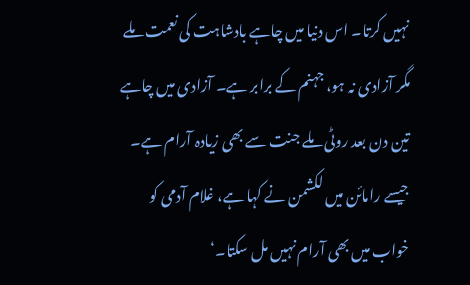نہیں کرتا۔ اس دنیا میں چاہے بادشاہت کی نعمت ملے مگر آزادی نہ ہو، جہنم کے برابر ہے۔ آزادی میں چاہے تین دن بعد روٹی ملے جنت سے بھی زیادہ آرام ہے۔ جیسے رامائن میں لکشمن نے کہا ہے، غلام آدمی کو خواب میں بھی آرام نہیں مل سکتا۔‘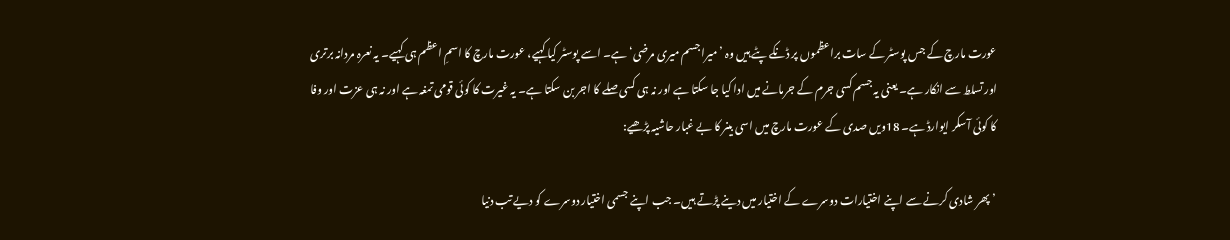عورت مارچ کے جس پوسٹر کے سات براعظموں پر ڈنکے پٹے ہیں وہ ’میرا جسم میری مرضی‘ ہے۔ اسے پوسٹر کیا کہیے، عورت مارچ کا اسمِ اعظم ہی کہیے۔ یہ نعرہ مردانہ برتری اور تسلط سے انکار ہے۔ یعنی یہ جسم کسی جرم کے جرمانے میں ادا کیا جا سکتا ہے اور نہ ہی کسی صلے کا اجر بن سکتا ہے۔ یہ غیرت کا کوئی قومی تمغہ ہے اور نہ ہی عزت اور وفا کا کوئی آسکر ایوارڈ ہے۔ 18ویں صدی کے عورت مارچ میں اسی بینر کا بے غبار حاشیہ پڑھیے:

’پھر شادی کرنے سے اپنے اختیارات دوسرے کے اختیار میں دینے پڑتے ہیں۔ جب اپنے جسمی اختیار دوسرے کو دیے تب دنیا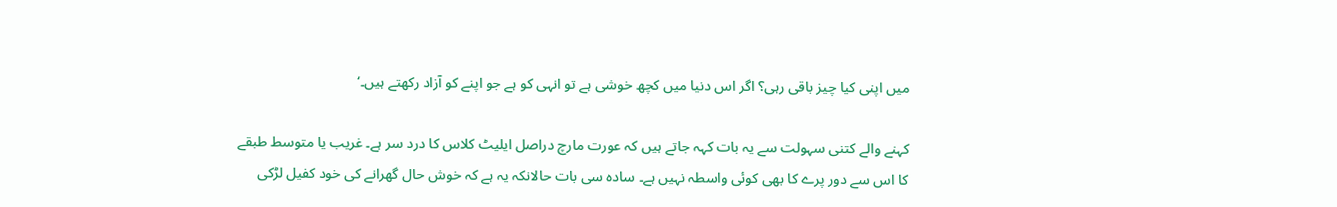میں اپنی کیا چیز باقی رہی؟ اگر اس دنیا میں کچھ خوشی ہے تو انہی کو ہے جو اپنے کو آزاد رکھتے ہیں۔‘

کہنے والے کتنی سہولت سے یہ بات کہہ جاتے ہیں کہ عورت مارچ دراصل ایلیٹ کلاس کا درد سر ہے۔ غریب یا متوسط طبقے کا اس سے دور پرے کا بھی کوئی واسطہ نہیں ہے۔ سادہ سی بات حالانکہ یہ ہے کہ خوش حال گھرانے کی خود کفیل لڑکی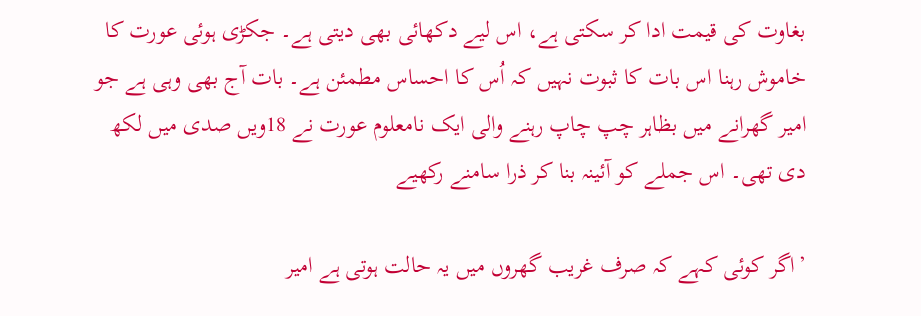بغاوت کی قیمت ادا کر سکتی ہے، اس لیے دکھائی بھی دیتی ہے۔ جکڑی ہوئی عورت کا خاموش رہنا اس بات کا ثبوت نہیں کہ اُس کا احساس مطمئن ہے۔ بات آج بھی وہی ہے جو امیر گھرانے میں بظاہر چپ چاپ رہنے والی ایک نامعلوم عورت نے 18ویں صدی میں لکھ دی تھی۔ اس جملے کو آئینہ بنا کر ذرا سامنے رکھیے

’اگر کوئی کہے کہ صرف غریب گھروں میں یہ حالت ہوتی ہے امیر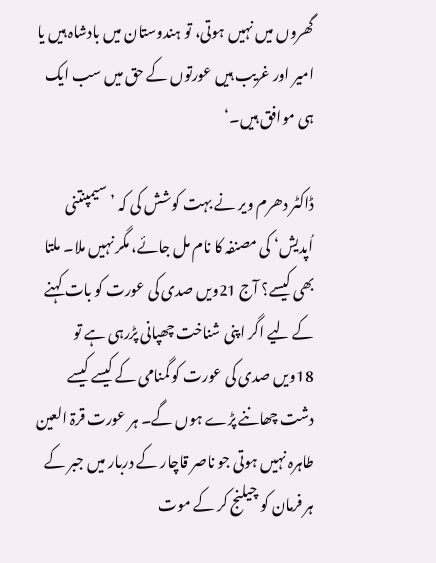گھروں میں نہیں ہوتی، تو ہندوستان میں بادشاہ ہیں یا امیر اور غریب ہیں عورتوں کے حق میں سب ایک ہی موافق ہیں۔‘

ڈاکٹر دھرم ویر نے بہت کوشش کی کہ ’سیمپنتنی اُپدیش‘ کی مصنفہ کا نام مل جائے، مگر نہیں ملا۔ ملتا بھی کیسے؟ آج 21ویں صدی کی عورت کو بات کہنے کے لیے اگر اپنی شناخت چھپانی پڑرہی ہے تو 18ویں صدی کی عورت کو گمنامی کے کیسے کیسے دشت چھاننے پڑے ہوں گے۔ ہر عورت قرۃ العین طاہرہ نہیں ہوتی جو ناصر قاچار کے دربار میں جبر کے ہر فرمان کو چیلنج کر کے موت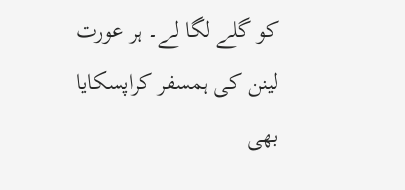کو گلے لگا لے۔ ہر عورت لینن کی ہمسفر کراپسکایا بھی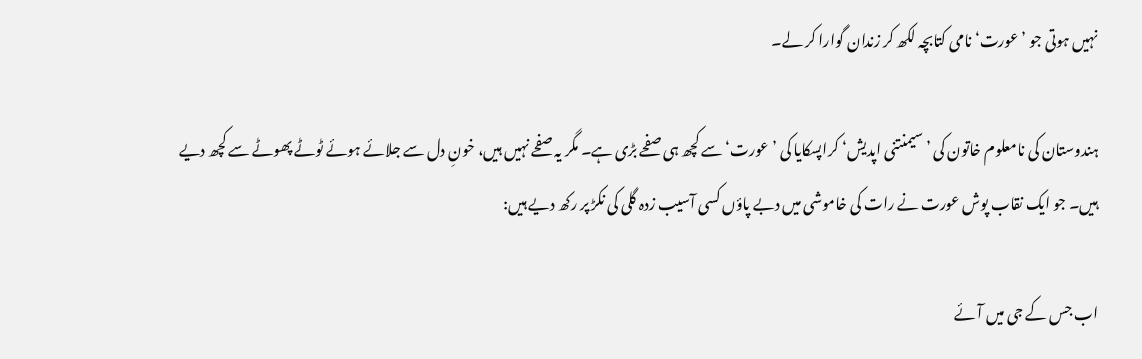نہیں ہوتی جو ’عورت‘ نامی کتابچہ لکھ کر زندان گوارا کر لے۔

ہندوستان کی نامعلوم خاتون کی ’سیمنتنی اپدیش‘ کراپسکایا کی ’عورت‘ سے کچھ ہی صفحے بڑی ہے۔ مگر یہ صفحے نہیں ہیں، خونِ دل سے جلائے ہوئے ٹوٹے پھوٹے سے کچھ دیے ہیں۔ جو ایک نقاب پوش عورت نے رات کی خاموشی میں دبے پاؤں کسی آسیب زدہ گلی کی نکڑ پر رکھ دیے ہیں:

اب جس کے جی میں آئے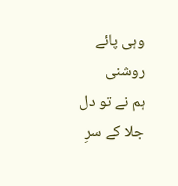وہی پائے روشنی
ہم نے تو دل جلا کے سرِ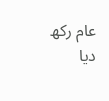عام رکھ دیا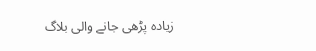زیادہ پڑھی جانے والی بلاگ